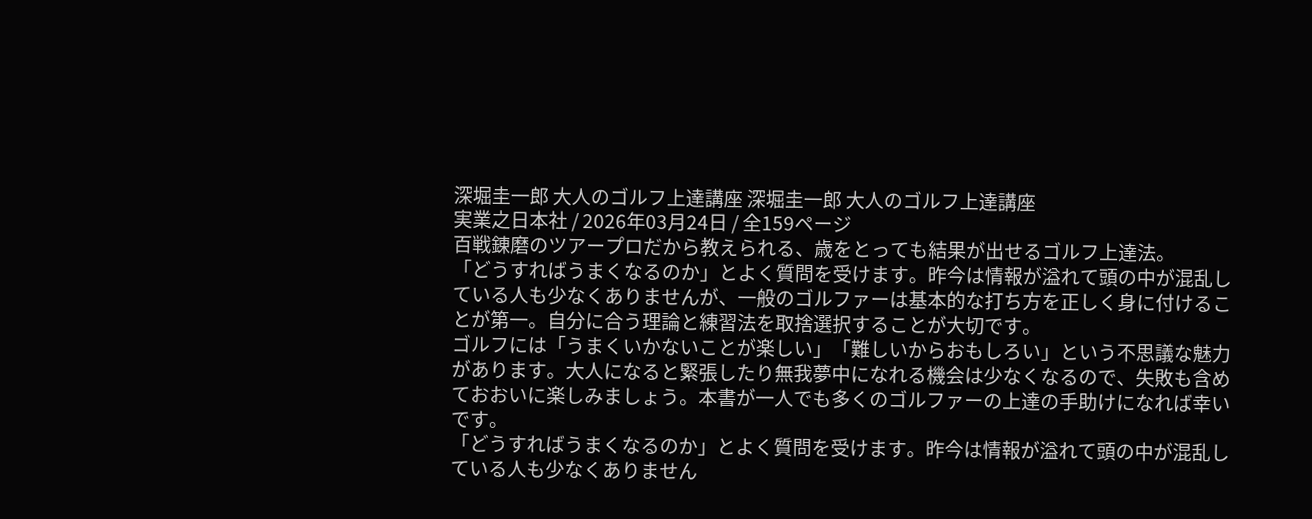深堀圭一郎 大人のゴルフ上達講座 深堀圭一郎 大人のゴルフ上達講座
実業之日本社 / 2026年03月24日 / 全159ページ
百戦錬磨のツアープロだから教えられる、歳をとっても結果が出せるゴルフ上達法。
「どうすればうまくなるのか」とよく質問を受けます。昨今は情報が溢れて頭の中が混乱している人も少なくありませんが、一般のゴルファーは基本的な打ち方を正しく身に付けることが第一。自分に合う理論と練習法を取捨選択することが大切です。
ゴルフには「うまくいかないことが楽しい」「難しいからおもしろい」という不思議な魅力があります。大人になると緊張したり無我夢中になれる機会は少なくなるので、失敗も含めておおいに楽しみましょう。本書が一人でも多くのゴルファーの上達の手助けになれば幸いです。
「どうすればうまくなるのか」とよく質問を受けます。昨今は情報が溢れて頭の中が混乱している人も少なくありません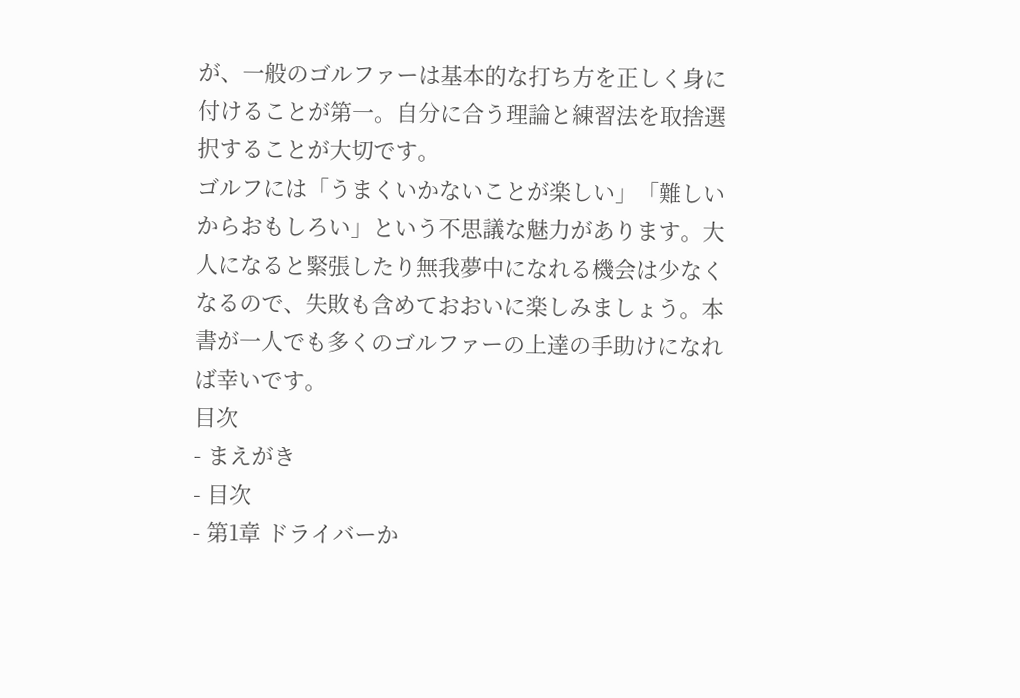が、一般のゴルファーは基本的な打ち方を正しく身に付けることが第一。自分に合う理論と練習法を取捨選択することが大切です。
ゴルフには「うまくいかないことが楽しい」「難しいからおもしろい」という不思議な魅力があります。大人になると緊張したり無我夢中になれる機会は少なくなるので、失敗も含めておおいに楽しみましょう。本書が一人でも多くのゴルファーの上達の手助けになれば幸いです。
目次
- まえがき
- 目次
- 第1章 ドライバーか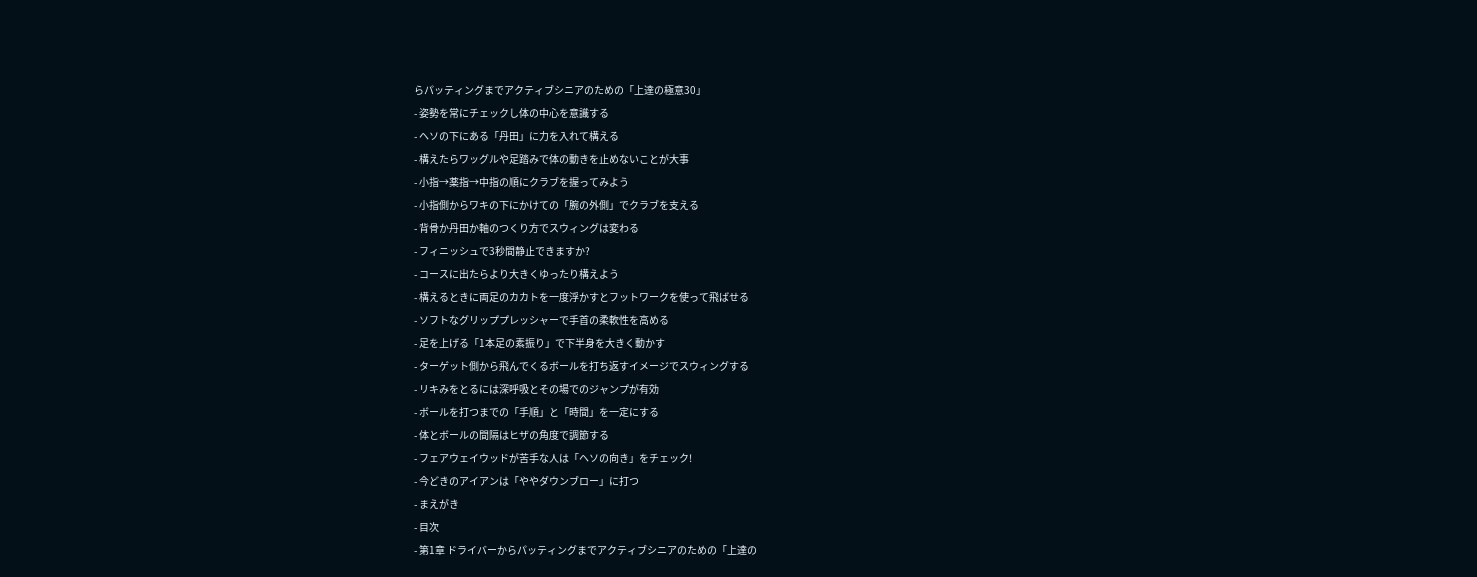らパッティングまでアクティブシニアのための「上達の極意30」
- 姿勢を常にチェックし体の中心を意識する
- ヘソの下にある「丹田」に力を入れて構える
- 構えたらワッグルや足踏みで体の動きを止めないことが大事
- 小指→薬指→中指の順にクラブを握ってみよう
- 小指側からワキの下にかけての「腕の外側」でクラブを支える
- 背骨か丹田か軸のつくり方でスウィングは変わる
- フィニッシュで3秒間静止できますか?
- コースに出たらより大きくゆったり構えよう
- 構えるときに両足のカカトを一度浮かすとフットワークを使って飛ばせる
- ソフトなグリッププレッシャーで手首の柔軟性を高める
- 足を上げる「1本足の素振り」で下半身を大きく動かす
- ターゲット側から飛んでくるボールを打ち返すイメージでスウィングする
- リキみをとるには深呼吸とその場でのジャンプが有効
- ボールを打つまでの「手順」と「時間」を一定にする
- 体とボールの間隔はヒザの角度で調節する
- フェアウェイウッドが苦手な人は「ヘソの向き」をチェック!
- 今どきのアイアンは「ややダウンブロー」に打つ
- まえがき
- 目次
- 第1章 ドライバーからパッティングまでアクティブシニアのための「上達の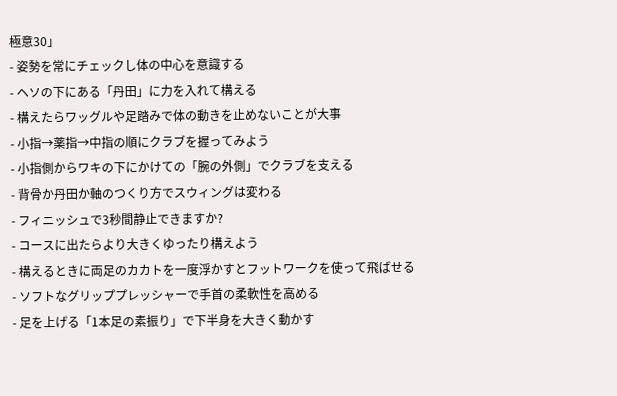極意30」
- 姿勢を常にチェックし体の中心を意識する
- ヘソの下にある「丹田」に力を入れて構える
- 構えたらワッグルや足踏みで体の動きを止めないことが大事
- 小指→薬指→中指の順にクラブを握ってみよう
- 小指側からワキの下にかけての「腕の外側」でクラブを支える
- 背骨か丹田か軸のつくり方でスウィングは変わる
- フィニッシュで3秒間静止できますか?
- コースに出たらより大きくゆったり構えよう
- 構えるときに両足のカカトを一度浮かすとフットワークを使って飛ばせる
- ソフトなグリッププレッシャーで手首の柔軟性を高める
- 足を上げる「1本足の素振り」で下半身を大きく動かす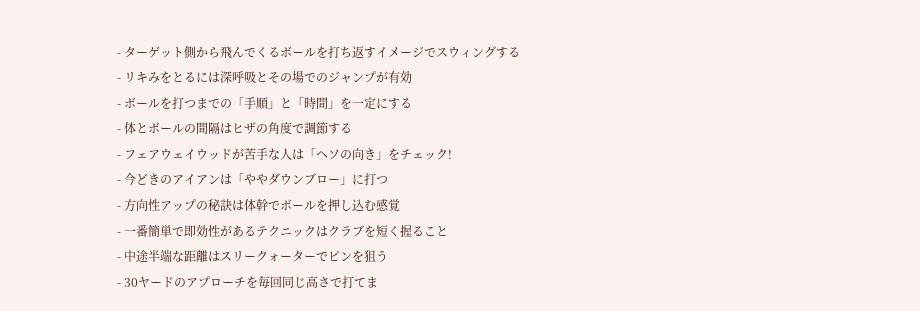- ターゲット側から飛んでくるボールを打ち返すイメージでスウィングする
- リキみをとるには深呼吸とその場でのジャンプが有効
- ボールを打つまでの「手順」と「時間」を一定にする
- 体とボールの間隔はヒザの角度で調節する
- フェアウェイウッドが苦手な人は「ヘソの向き」をチェック!
- 今どきのアイアンは「ややダウンブロー」に打つ
- 方向性アップの秘訣は体幹でボールを押し込む感覚
- 一番簡単で即効性があるテクニックはクラブを短く握ること
- 中途半端な距離はスリークォーターでピンを狙う
- 30ヤードのアプローチを毎回同じ高さで打てま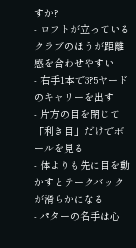すか?
- ロフトが立っているクラブのほうが距離感を合わせやすい
- 右手1本で3?5ヤードのキャリーを出す
- 片方の目を閉じて「利き目」だけでボールを見る
- 体よりも先に目を動かすとテークバックが滑らかになる
- パターの名手は心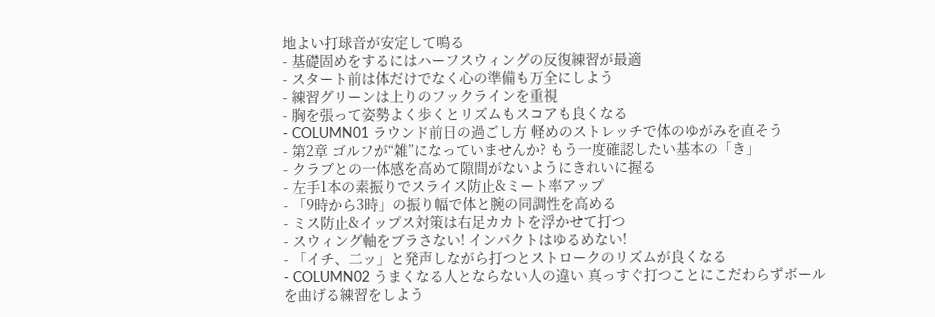地よい打球音が安定して鳴る
- 基礎固めをするにはハーフスウィングの反復練習が最適
- スタート前は体だけでなく心の準備も万全にしよう
- 練習グリーンは上りのフックラインを重視
- 胸を張って姿勢よく歩くとリズムもスコアも良くなる
- COLUMN01 ラウンド前日の過ごし方 軽めのストレッチで体のゆがみを直そう
- 第2章 ゴルフが“雑”になっていませんか? もう一度確認したい基本の「き」
- クラブとの一体感を高めて隙間がないようにきれいに握る
- 左手1本の素振りでスライス防止&ミート率アップ
- 「9時から3時」の振り幅で体と腕の同調性を高める
- ミス防止&イップス対策は右足カカトを浮かせて打つ
- スウィング軸をブラさない! インパクトはゆるめない!
- 「イチ、二ッ」と発声しながら打つとストロークのリズムが良くなる
- COLUMN02 うまくなる人とならない人の違い 真っすぐ打つことにこだわらずボールを曲げる練習をしよう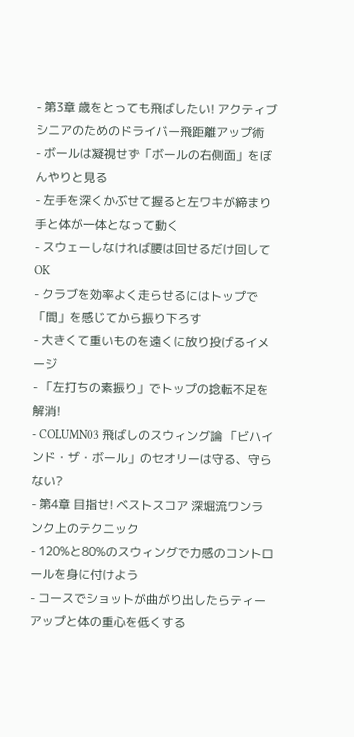- 第3章 歳をとっても飛ばしたい! アクティブシニアのためのドライバー飛距離アップ術
- ボールは凝視せず「ボールの右側面」をぼんやりと見る
- 左手を深くかぶせて握ると左ワキが締まり手と体が一体となって動く
- スウェーしなければ腰は回せるだけ回してOK
- クラブを効率よく走らせるにはトップで「間」を感じてから振り下ろす
- 大きくて重いものを遠くに放り投げるイメージ
- 「左打ちの素振り」でトップの捻転不足を解消!
- COLUMN03 飛ばしのスウィング論 「ビハインド・ザ・ボール」のセオリーは守る、守らない?
- 第4章 目指せ! ベストスコア 深堀流ワンランク上のテクニック
- 120%と80%のスウィングで力感のコントロールを身に付けよう
- コースでショットが曲がり出したらティーアップと体の重心を低くする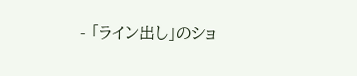- 「ライン出し」のショ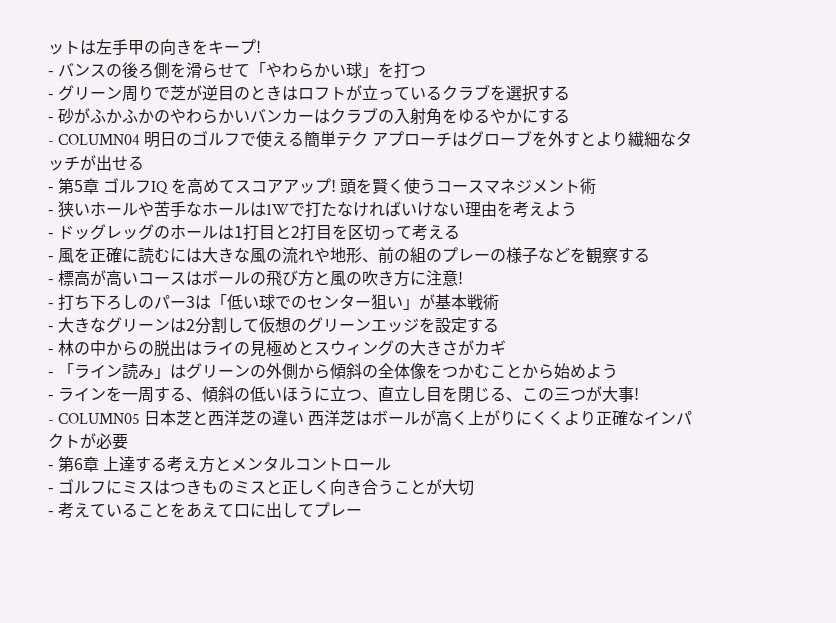ットは左手甲の向きをキープ!
- バンスの後ろ側を滑らせて「やわらかい球」を打つ
- グリーン周りで芝が逆目のときはロフトが立っているクラブを選択する
- 砂がふかふかのやわらかいバンカーはクラブの入射角をゆるやかにする
- COLUMN04 明日のゴルフで使える簡単テク アプローチはグローブを外すとより繊細なタッチが出せる
- 第5章 ゴルフIQ を高めてスコアアップ! 頭を賢く使うコースマネジメント術
- 狭いホールや苦手なホールは1Wで打たなければいけない理由を考えよう
- ドッグレッグのホールは1打目と2打目を区切って考える
- 風を正確に読むには大きな風の流れや地形、前の組のプレーの様子などを観察する
- 標高が高いコースはボールの飛び方と風の吹き方に注意!
- 打ち下ろしのパー3は「低い球でのセンター狙い」が基本戦術
- 大きなグリーンは2分割して仮想のグリーンエッジを設定する
- 林の中からの脱出はライの見極めとスウィングの大きさがカギ
- 「ライン読み」はグリーンの外側から傾斜の全体像をつかむことから始めよう
- ラインを一周する、傾斜の低いほうに立つ、直立し目を閉じる、この三つが大事!
- COLUMN05 日本芝と西洋芝の違い 西洋芝はボールが高く上がりにくくより正確なインパクトが必要
- 第6章 上達する考え方とメンタルコントロール
- ゴルフにミスはつきものミスと正しく向き合うことが大切
- 考えていることをあえて口に出してプレー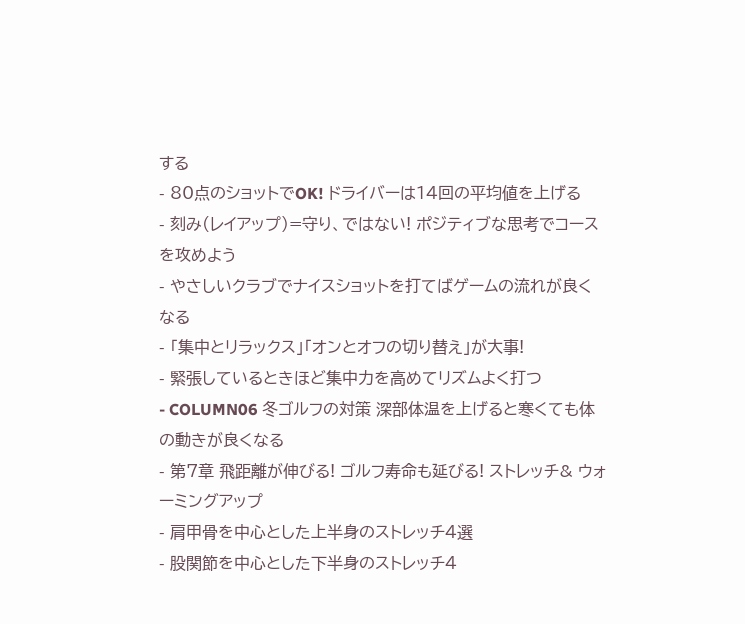する
- 80点のショットでOK! ドライバーは14回の平均値を上げる
- 刻み(レイアップ)=守り、ではない! ポジティブな思考でコースを攻めよう
- やさしいクラブでナイスショットを打てばゲームの流れが良くなる
- 「集中とリラックス」「オンとオフの切り替え」が大事!
- 緊張しているときほど集中力を高めてリズムよく打つ
- COLUMN06 冬ゴルフの対策 深部体温を上げると寒くても体の動きが良くなる
- 第7章 飛距離が伸びる! ゴルフ寿命も延びる! ストレッチ& ウォーミングアップ
- 肩甲骨を中心とした上半身のストレッチ4選
- 股関節を中心とした下半身のストレッチ4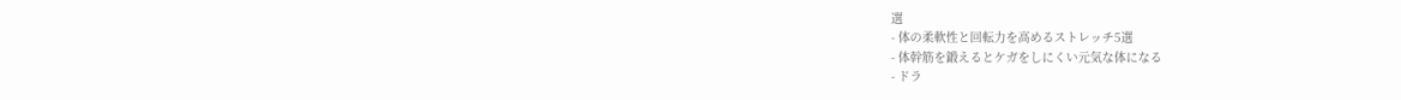選
- 体の柔軟性と回転力を高めるストレッチ5選
- 体幹筋を鍛えるとケガをしにくい元気な体になる
- ドラ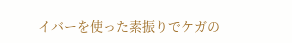イバーを使った素振りでケガの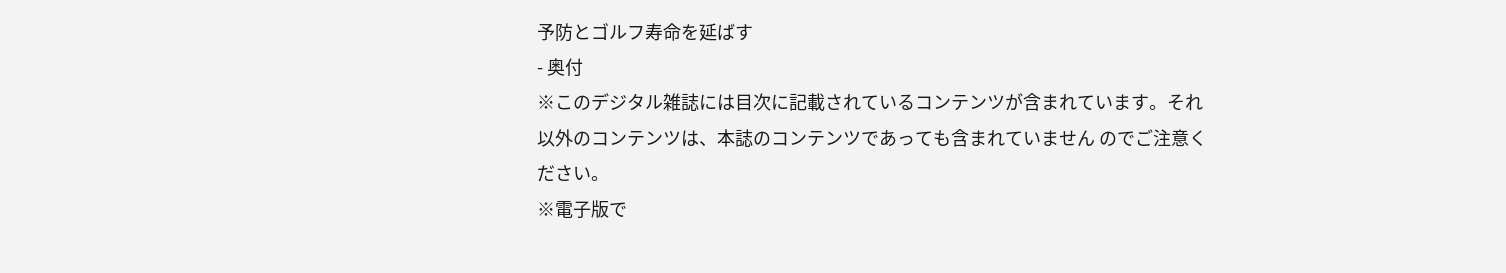予防とゴルフ寿命を延ばす
- 奥付
※このデジタル雑誌には目次に記載されているコンテンツが含まれています。それ以外のコンテンツは、本誌のコンテンツであっても含まれていません のでご注意ください。
※電子版で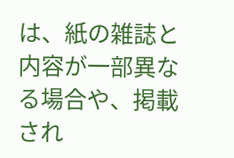は、紙の雑誌と内容が一部異なる場合や、掲載され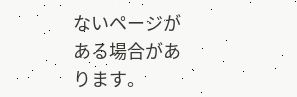ないページがある場合があります。